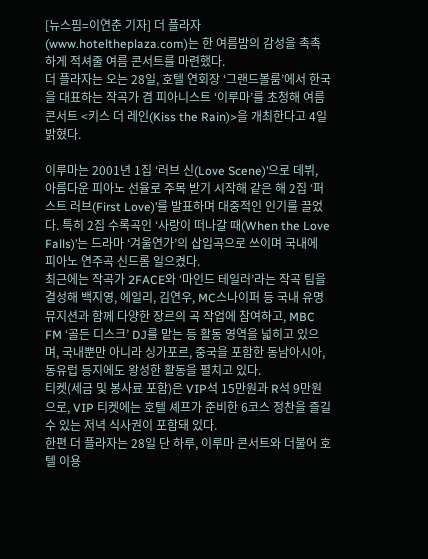[뉴스핌=이연춘 기자] 더 플라자(www.hoteltheplaza.com)는 한 여름밤의 감성을 촉촉하게 적셔줄 여름 콘서트를 마련했다.
더 플라자는 오는 28일, 호텔 연회장 ‘그랜드볼룸’에서 한국을 대표하는 작곡가 겸 피아니스트 ‘이루마’를 초청해 여름 콘서트 <키스 더 레인(Kiss the Rain)>을 개최한다고 4일 밝혔다.

이루마는 2001년 1집 ‘러브 신(Love Scene)’으로 데뷔, 아름다운 피아노 선율로 주목 받기 시작해 같은 해 2집 ‘퍼스트 러브(First Love)’를 발표하며 대중적인 인기를 끌었다. 특히 2집 수록곡인 ‘사랑이 떠나갈 때(When the Love Falls)’는 드라마 ‘겨울연가’의 삽입곡으로 쓰이며 국내에 피아노 연주곡 신드롬 일으켰다.
최근에는 작곡가 2FACE와 ‘마인드 테일러’라는 작곡 팀을 결성해 백지영, 에일리, 김연우, MC스나이퍼 등 국내 유명 뮤지션과 함께 다양한 장르의 곡 작업에 참여하고, MBC FM ‘골든 디스크’ DJ를 맡는 등 활동 영역을 넓히고 있으며, 국내뿐만 아니라 싱가포르, 중국을 포함한 동남아시아, 동유럽 등지에도 왕성한 활동을 펼치고 있다.
티켓(세금 및 봉사료 포함)은 VIP석 15만원과 R석 9만원으로, VIP 티켓에는 호텔 셰프가 준비한 6코스 정찬을 즐길 수 있는 저녁 식사권이 포함돼 있다.
한편 더 플라자는 28일 단 하루, 이루마 콘서트와 더불어 호텔 이용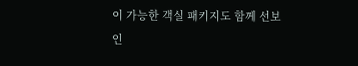이 가능한 객실 패키지도 함께 선보인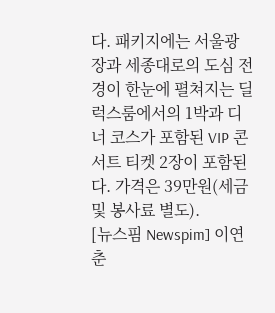다. 패키지에는 서울광장과 세종대로의 도심 전경이 한눈에 펼쳐지는 딜럭스룸에서의 1박과 디너 코스가 포함된 VIP 콘서트 티켓 2장이 포함된다. 가격은 39만원(세금 및 봉사료 별도).
[뉴스핌 Newspim] 이연춘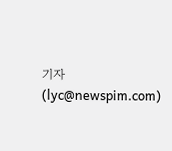기자 (lyc@newspim.com)